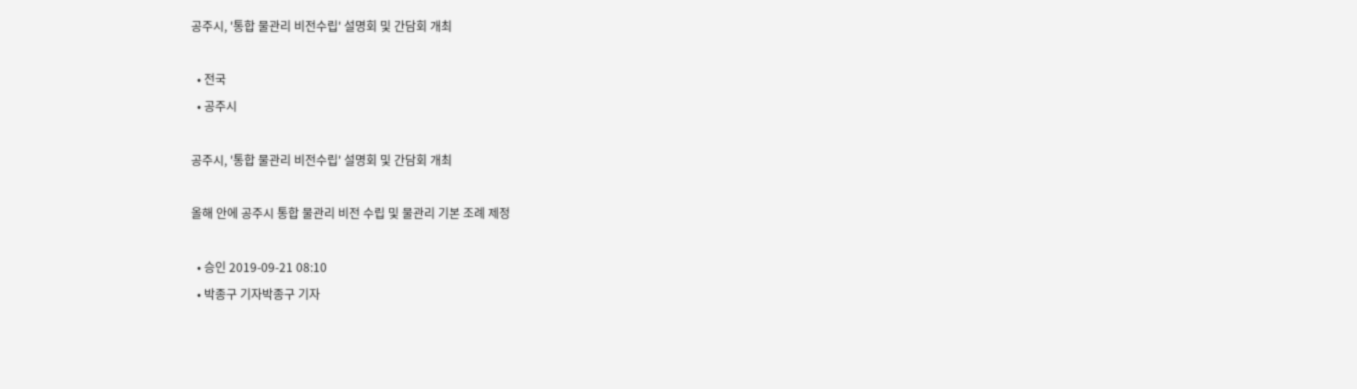공주시, '통합 물관리 비전수립' 설명회 및 간담회 개최

  • 전국
  • 공주시

공주시, '통합 물관리 비전수립' 설명회 및 간담회 개최

올해 안에 공주시 통합 물관리 비전 수립 및 물관리 기본 조례 제정

  • 승인 2019-09-21 08:10
  • 박종구 기자박종구 기자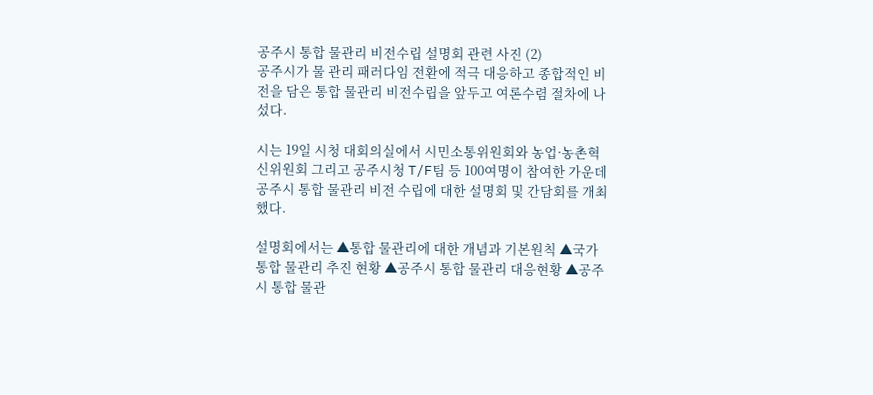공주시 통합 물관리 비전수립 설명회 관련 사진 (2)
공주시가 물 관리 패러다임 전환에 적극 대응하고 종합적인 비전을 담은 통합 물관리 비전수립을 앞두고 여론수렴 절차에 나섰다.

시는 19일 시청 대회의실에서 시민소통위원회와 농업·농촌혁신위원회 그리고 공주시청 T/F팀 등 100여명이 참여한 가운데 공주시 통합 물관리 비전 수립에 대한 설명회 및 간담회를 개최했다.

설명회에서는 ▲통합 물관리에 대한 개념과 기본원칙 ▲국가 통합 물관리 추진 현황 ▲공주시 통합 물관리 대응현황 ▲공주시 통합 물관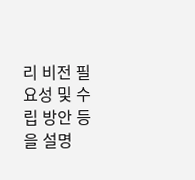리 비전 필요성 및 수립 방안 등을 설명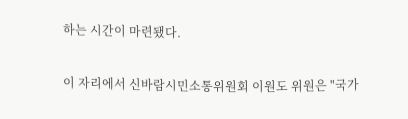하는 시간이 마련됐다.

이 자리에서 신바람시민소통위원회 이원도 위원은 "국가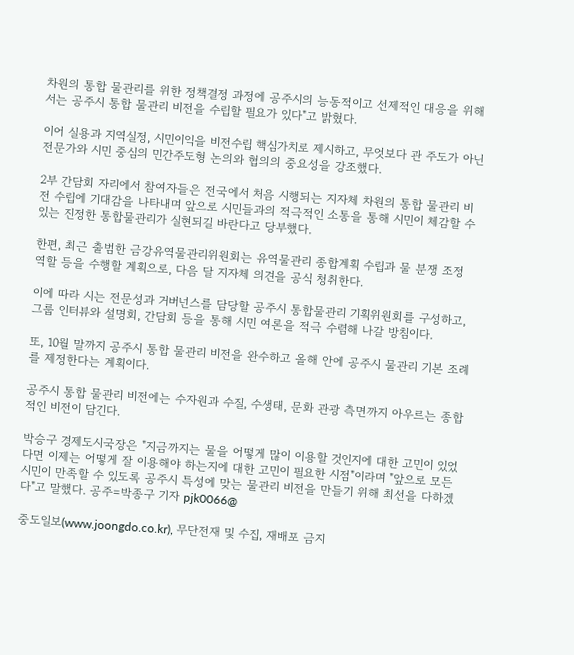차원의 통합 물관리를 위한 정책결정 과정에 공주시의 능동적이고 선제적인 대응을 위해서는 공주시 통합 물관리 비전을 수립할 필요가 있다"고 밝혔다.

이어 실용과 지역실정, 시민이익을 비전수립 핵심가치로 제시하고, 무엇보다 관 주도가 아닌 전문가와 시민 중심의 민간주도형 논의와 협의의 중요성을 강조했다.

2부 간담회 자리에서 참여자들은 전국에서 처음 시행되는 지자체 차원의 통합 물관리 비전 수립에 기대감을 나타내며 앞으로 시민들과의 적극적인 소통을 통해 시민이 체감할 수 있는 진정한 통합물관리가 실현되길 바란다고 당부했다.

한편, 최근 출범한 금강유역물관리위원회는 유역물관리 종합계획 수립과 물 분쟁 조정 역할 등을 수행할 계획으로, 다음 달 지자체 의견을 공식 청취한다.

이에 따라 시는 전문성과 거버넌스를 담당할 공주시 통합물관리 기획위원회를 구성하고, 그룹 인터뷰와 설명회, 간담회 등을 통해 시민 여론을 적극 수렴해 나갈 방침이다.

또, 10월 말까지 공주시 통합 물관리 비전을 완수하고 올해 안에 공주시 물관리 기본 조례를 제정한다는 계획이다.

공주시 통합 물관리 비전에는 수자원과 수질, 수생태, 문화 관광 측면까지 아우르는 종합적인 비전이 담긴다.

박승구 경제도시국장은 "지금까지는 물을 어떻게 많이 이용할 것인지에 대한 고민이 있었다면 이제는 어떻게 잘 이용해야 하는지에 대한 고민이 필요한 시점"이라며 "앞으로 모든 시민이 만족할 수 있도록 공주시 특성에 맞는 물관리 비전을 만들기 위해 최선을 다하겠다"고 말했다. 공주=박종구 기자 pjk0066@

중도일보(www.joongdo.co.kr), 무단전재 및 수집, 재배포 금지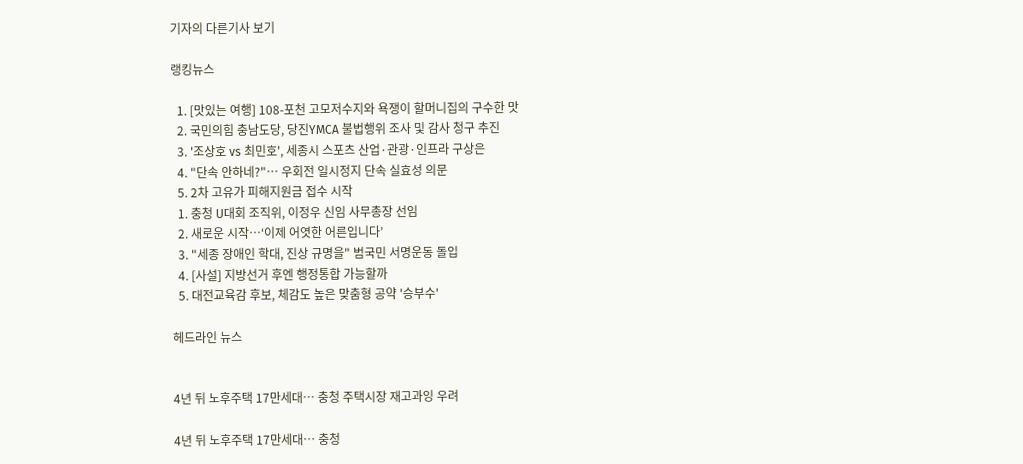기자의 다른기사 보기

랭킹뉴스

  1. [맛있는 여행] 108-포천 고모저수지와 욕쟁이 할머니집의 구수한 맛
  2. 국민의힘 충남도당, 당진YMCA 불법행위 조사 및 감사 청구 추진
  3. '조상호 vs 최민호', 세종시 스포츠 산업·관광·인프라 구상은
  4. "단속 안하네?"… 우회전 일시정지 단속 실효성 의문
  5. 2차 고유가 피해지원금 접수 시작
  1. 충청 U대회 조직위, 이정우 신임 사무총장 선임
  2. 새로운 시작…‘이제 어엿한 어른입니다’
  3. "세종 장애인 학대, 진상 규명을" 범국민 서명운동 돌입
  4. [사설] 지방선거 후엔 행정통합 가능할까
  5. 대전교육감 후보, 체감도 높은 맞춤형 공약 '승부수'

헤드라인 뉴스


4년 뒤 노후주택 17만세대… 충청 주택시장 재고과잉 우려

4년 뒤 노후주택 17만세대… 충청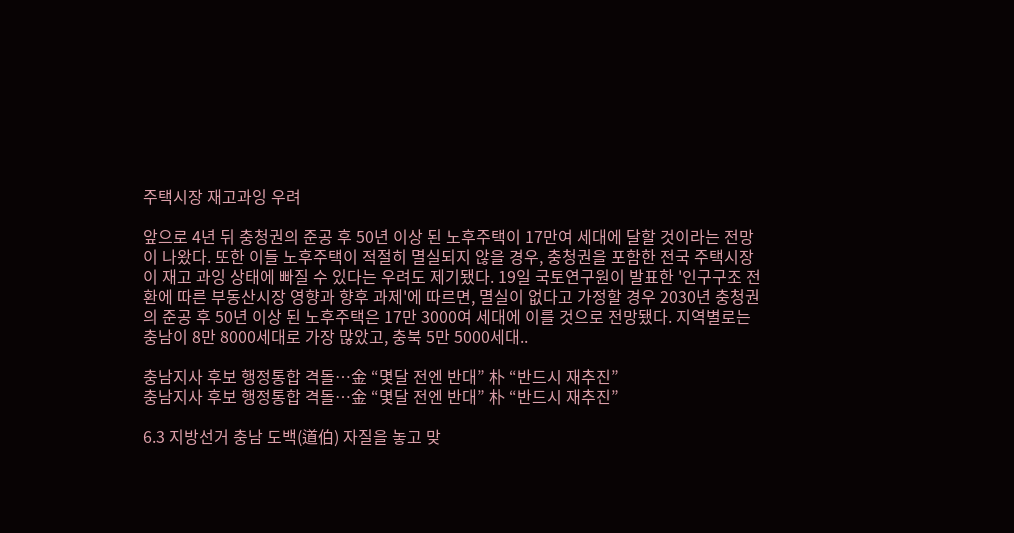주택시장 재고과잉 우려

앞으로 4년 뒤 충청권의 준공 후 50년 이상 된 노후주택이 17만여 세대에 달할 것이라는 전망이 나왔다. 또한 이들 노후주택이 적절히 멸실되지 않을 경우, 충청권을 포함한 전국 주택시장이 재고 과잉 상태에 빠질 수 있다는 우려도 제기됐다. 19일 국토연구원이 발표한 '인구구조 전환에 따른 부동산시장 영향과 향후 과제'에 따르면, 멸실이 없다고 가정할 경우 2030년 충청권의 준공 후 50년 이상 된 노후주택은 17만 3000여 세대에 이를 것으로 전망됐다. 지역별로는 충남이 8만 8000세대로 가장 많았고, 충북 5만 5000세대..

충남지사 후보 행정통합 격돌…金 “몇달 전엔 반대” 朴 “반드시 재추진”
충남지사 후보 행정통합 격돌…金 “몇달 전엔 반대” 朴 “반드시 재추진”

6.3 지방선거 충남 도백(道伯) 자질을 놓고 맞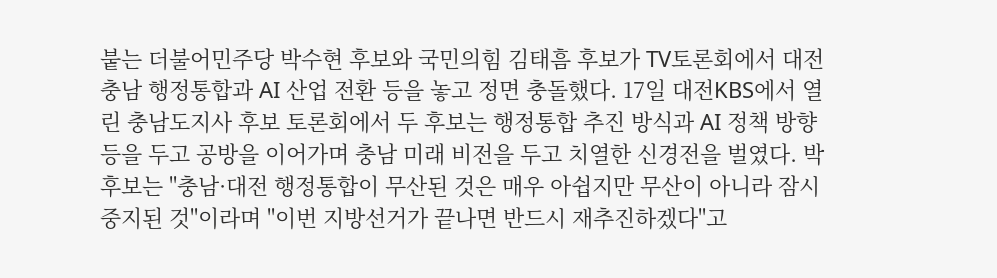붙는 더불어민주당 박수현 후보와 국민의힘 김태흠 후보가 TV토론회에서 대전충남 행정통합과 AI 산업 전환 등을 놓고 정면 충돌했다. 17일 대전KBS에서 열린 충남도지사 후보 토론회에서 두 후보는 행정통합 추진 방식과 AI 정책 방향 등을 두고 공방을 이어가며 충남 미래 비전을 두고 치열한 신경전을 벌였다. 박 후보는 "충남·대전 행정통합이 무산된 것은 매우 아쉽지만 무산이 아니라 잠시 중지된 것"이라며 "이번 지방선거가 끝나면 반드시 재추진하겠다"고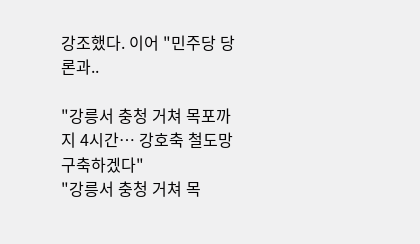강조했다. 이어 "민주당 당론과..

"강릉서 충청 거쳐 목포까지 4시간… 강호축 철도망 구축하겠다"
"강릉서 충청 거쳐 목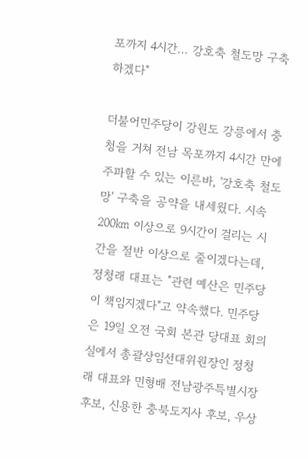포까지 4시간… 강호축 철도망 구축하겠다"

더불어민주당이 강원도 강릉에서 충청을 거쳐 전남 목포까지 4시간 만에 주파할 수 있는 이른바, '강호축 철도망' 구축을 공약을 내세웠다. 시속 200㎞ 이상으로 9시간이 걸리는 시간을 절반 이상으로 줄이겠다는데, 정청래 대표는 "관련 예산은 민주당이 책임지겠다"고 약속했다. 민주당은 19일 오전 국회 본관 당대표 회의실에서 총괄상임선대위원장인 정청래 대표와 민형배 전남광주특별시장 후보, 신용한 충북도지사 후보, 우상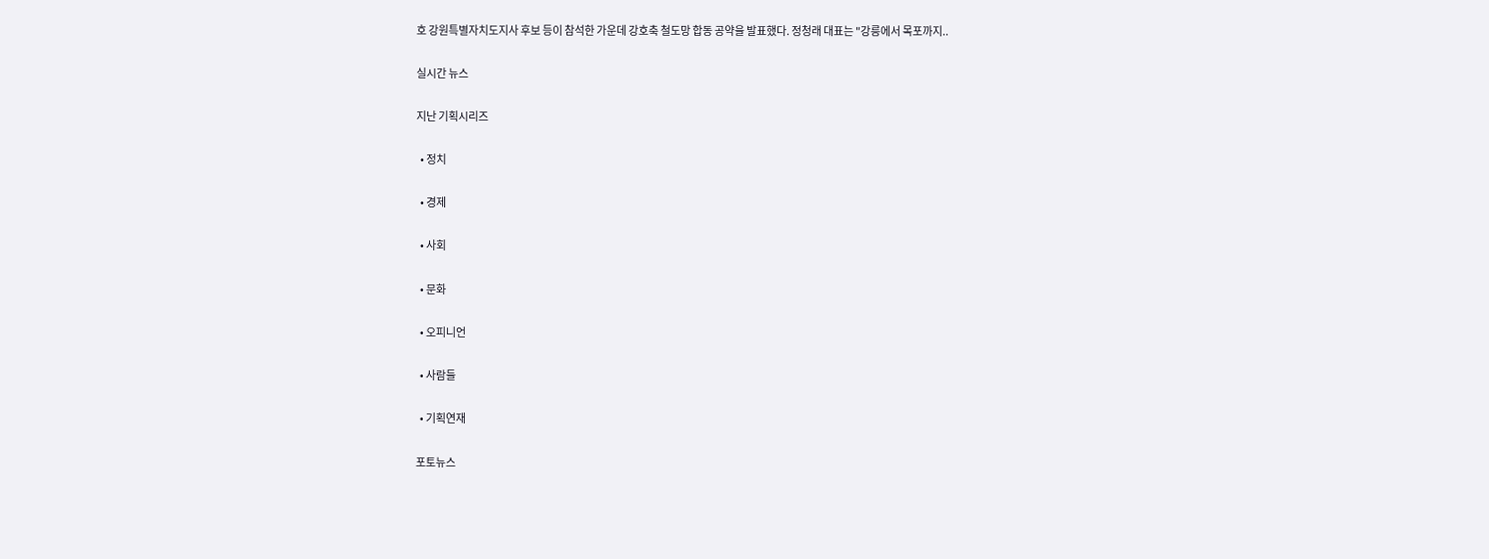호 강원특별자치도지사 후보 등이 참석한 가운데 강호축 철도망 합동 공약을 발표했다. 정청래 대표는 "강릉에서 목포까지..

실시간 뉴스

지난 기획시리즈

  • 정치

  • 경제

  • 사회

  • 문화

  • 오피니언

  • 사람들

  • 기획연재

포토뉴스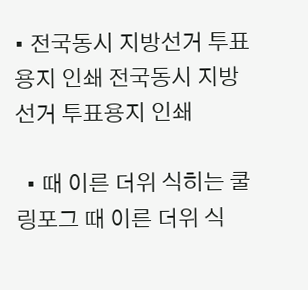• 전국동시 지방선거 투표용지 인쇄 전국동시 지방선거 투표용지 인쇄

  • 때 이른 더위 식히는 쿨링포그 때 이른 더위 식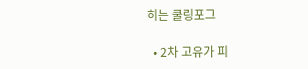히는 쿨링포그

  • 2차 고유가 피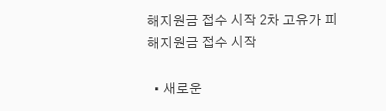해지원금 접수 시작 2차 고유가 피해지원금 접수 시작

  • 새로운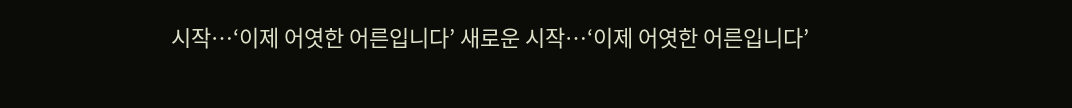시작…‘이제 어엿한 어른입니다’ 새로운 시작…‘이제 어엿한 어른입니다’